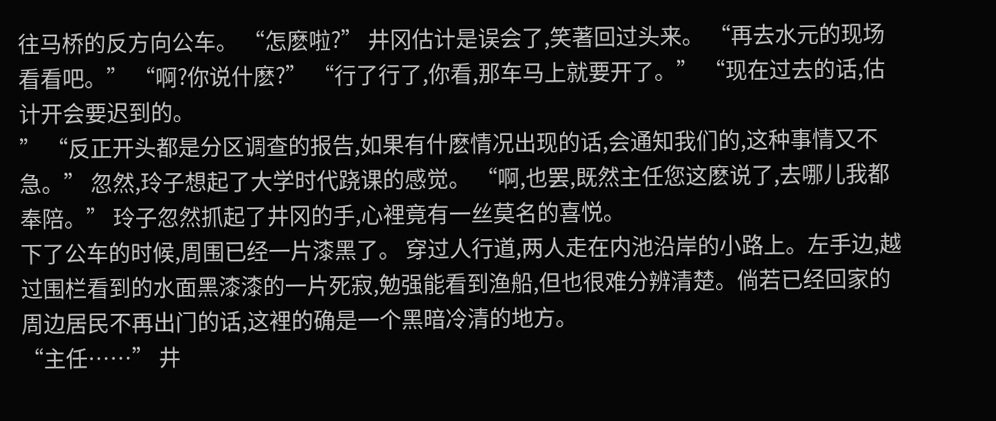往马桥的反方向公车。 “怎麽啦?” 井冈估计是误会了,笑著回过头来。 “再去水元的现场看看吧。” “啊?你说什麽?” “行了行了,你看,那车马上就要开了。” “现在过去的话,估计开会要迟到的。
” “反正开头都是分区调查的报告,如果有什麽情况出现的话,会通知我们的,这种事情又不急。” 忽然,玲子想起了大学时代跷课的感觉。 “啊,也罢,既然主任您这麽说了,去哪儿我都奉陪。” 玲子忽然抓起了井冈的手,心裡竟有一丝莫名的喜悦。
下了公车的时候,周围已经一片漆黑了。 穿过人行道,两人走在内池沿岸的小路上。左手边,越过围栏看到的水面黑漆漆的一片死寂,勉强能看到渔船,但也很难分辨清楚。倘若已经回家的周边居民不再出门的话,这裡的确是一个黑暗冷清的地方。
“主任……” 井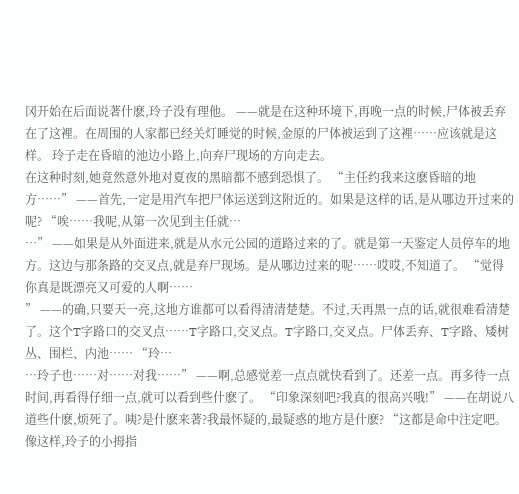冈开始在后面说著什麽,玲子没有理他。 ——就是在这种环境下,再晚一点的时候,尸体被丢弃在了这裡。在周围的人家都已经关灯睡觉的时候,金原的尸体被运到了这裡……应该就是这样。 玲子走在昏暗的池边小路上,向弃尸现场的方向走去。
在这种时刻,她竟然意外地对夏夜的黑暗都不感到恐惧了。 “主任约我来这麽昏暗的地方……” ——首先,一定是用汽车把尸体运送到这附近的。如果是这样的话,是从哪边开过来的呢? “唉……我呢,从第一次见到主任就…
…” ——如果是从外面进来,就是从水元公园的道路过来的了。就是第一天鉴定人员停车的地方。这边与那条路的交叉点,就是弃尸现场。是从哪边过来的呢……哎哎,不知道了。 “觉得你真是既漂亮又可爱的人啊……
” ——的确,只要天一亮,这地方谁都可以看得清清楚楚。不过,天再黑一点的话,就很难看清楚了。这个T字路口的交叉点……T字路口,交叉点。T字路口,交叉点。尸体丢弃、T字路、矮树丛、围栏、内池…… “玲…
…玲子也……对……对我……” ——啊,总感觉差一点点就快看到了。还差一点。再多待一点时间,再看得仔细一点,就可以看到些什麽了。 “印象深刻吧?我真的很高兴哦!” ——在胡说八道些什麽,烦死了。咦?是什麽来著?我最怀疑的,最疑惑的地方是什麽? “这都是命中注定吧。
像这样,玲子的小拇指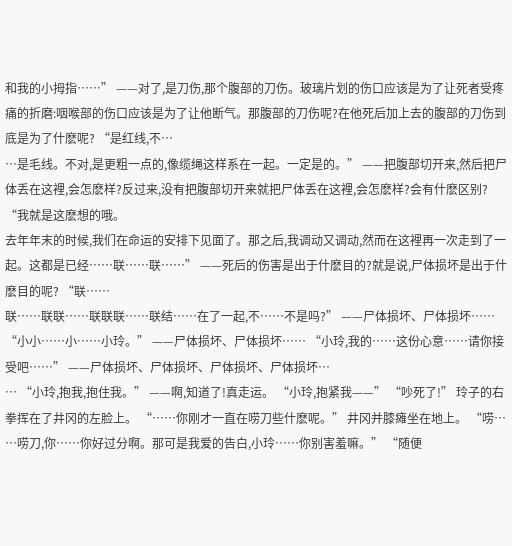和我的小拇指……” ——对了,是刀伤,那个腹部的刀伤。玻璃片划的伤口应该是为了让死者受疼痛的折磨:咽喉部的伤口应该是为了让他断气。那腹部的刀伤呢?在他死后加上去的腹部的刀伤到底是为了什麽呢? “是红线,不…
…是毛线。不对,是更粗一点的,像缆绳这样系在一起。一定是的。” ——把腹部切开来,然后把尸体丢在这裡,会怎麽样?反过来,没有把腹部切开来就把尸体丢在这裡,会怎麽样?会有什麽区别? “我就是这麽想的哦。
去年年末的时候,我们在命运的安排下见面了。那之后,我调动又调动,然而在这裡再一次走到了一起。这都是已经……联……联……” ——死后的伤害是出于什麽目的?就是说,尸体损坏是出于什麽目的呢? “联……
联……联联……联联联……联结……在了一起,不……不是吗?” ——尸体损坏、尸体损坏…… “小小……小……小玲。” ——尸体损坏、尸体损坏…… “小玲,我的……这份心意……请你接受吧……” ——尸体损坏、尸体损坏、尸体损坏、尸体损坏…
… “小玲,抱我,抱住我。” ——啊,知道了!真走运。 “小玲,抱紧我——” “吵死了!” 玲子的右拳挥在了井冈的左脸上。 “……你刚才一直在唠刀些什麽呢。” 井冈并膝瘫坐在地上。 “唠…
…唠刀,你……你好过分啊。那可是我爱的告白,小玲……你别害羞嘛。” “随便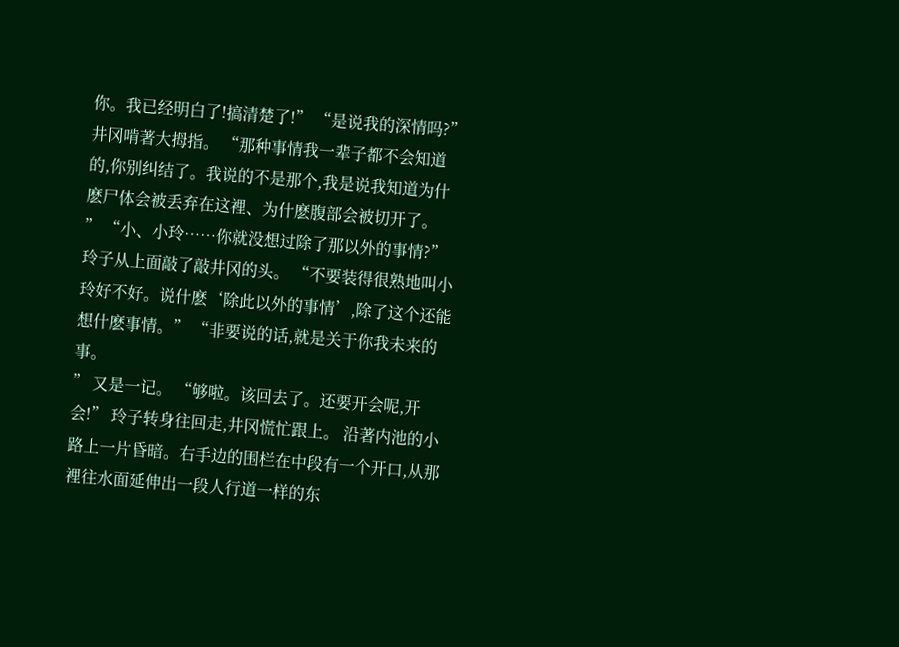你。我已经明白了!搞清楚了!” “是说我的深情吗?” 井冈啃著大拇指。 “那种事情我一辈子都不会知道的,你别纠结了。我说的不是那个,我是说我知道为什麽尸体会被丢弃在这裡、为什麽腹部会被切开了。
” “小、小玲……你就没想过除了那以外的事情?” 玲子从上面敲了敲井冈的头。 “不要装得很熟地叫小玲好不好。说什麽‘除此以外的事情’,除了这个还能想什麽事情。” “非要说的话,就是关于你我未来的事。
” 又是一记。 “够啦。该回去了。还要开会呢,开会!” 玲子转身往回走,井冈慌忙跟上。 沿著内池的小路上一片昏暗。右手边的围栏在中段有一个开口,从那裡往水面延伸出一段人行道一样的东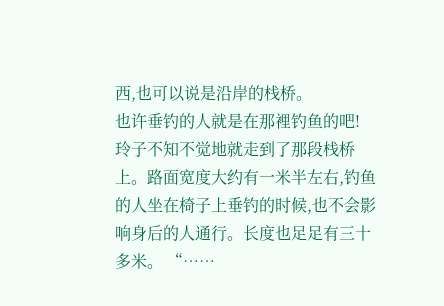西,也可以说是沿岸的栈桥。
也许垂钓的人就是在那裡钓鱼的吧! 玲子不知不觉地就走到了那段栈桥上。路面宽度大约有一米半左右,钓鱼的人坐在椅子上垂钓的时候,也不会影响身后的人通行。长度也足足有三十多米。 “……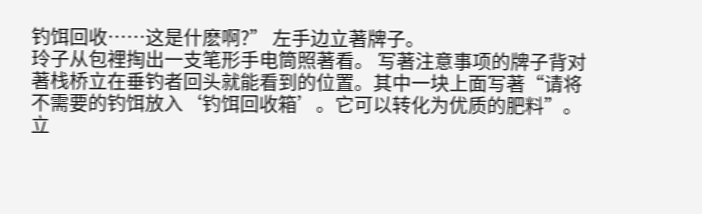钓饵回收……这是什麽啊?” 左手边立著牌子。
玲子从包裡掏出一支笔形手电筒照著看。 写著注意事项的牌子背对著栈桥立在垂钓者回头就能看到的位置。其中一块上面写著“请将不需要的钓饵放入‘钓饵回收箱’。它可以转化为优质的肥料”。立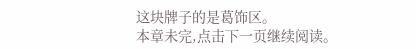这块牌子的是葛饰区。
本章未完,点击下一页继续阅读。